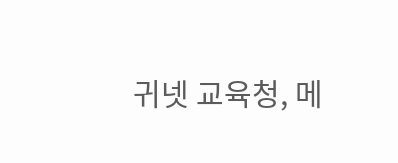귀넷 교육청, 메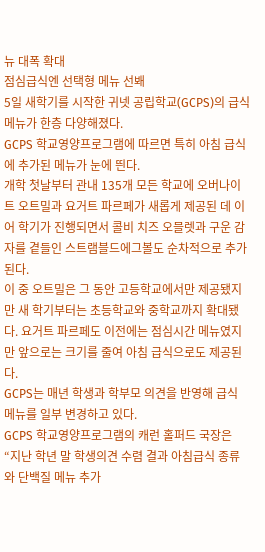뉴 대폭 확대
점심급식엔 선택형 메뉴 선봬
5일 새학기를 시작한 귀넷 공립학교(GCPS)의 급식 메뉴가 한층 다양해졌다.
GCPS 학교영양프로그램에 따르면 특히 아침 급식에 추가된 메뉴가 눈에 띈다.
개학 첫날부터 관내 135개 모든 학교에 오버나이트 오트밀과 요거트 파르페가 새롭게 제공된 데 이어 학기가 진행되면서 콜비 치즈 오믈렛과 구운 감자를 곁들인 스트램블드에그볼도 순차적으로 추가된다.
이 중 오트밀은 그 동안 고등학교에서만 제공됐지만 새 학기부터는 초등학교와 중학교까지 확대됐다. 요거트 파르페도 이전에는 점심시간 메뉴였지만 앞으로는 크기를 줄여 아침 급식으로도 제공된다.
GCPS는 매년 학생과 학부모 의견을 반영해 급식 메뉴를 일부 변경하고 있다.
GCPS 학교영양프로그램의 캐런 홀퍼드 국장은 “지난 학년 말 학생의견 수렴 결과 아침급식 종류와 단백질 메뉴 추가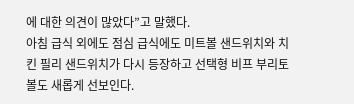에 대한 의견이 많았다”고 말했다.
아침 급식 외에도 점심 급식에도 미트볼 샌드위치와 치킨 필리 샌드위치가 다시 등장하고 선택형 비프 부리토 볼도 새롭게 선보인다.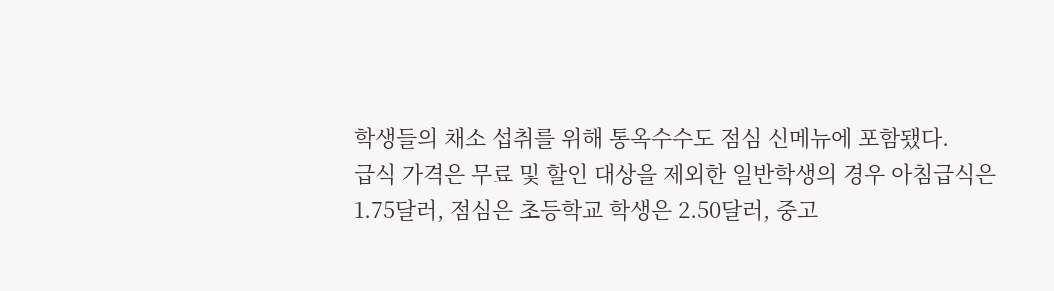학생들의 채소 섭취를 위해 통옥수수도 점심 신메뉴에 포함됐다.
급식 가격은 무료 및 할인 대상을 제외한 일반학생의 경우 아침급식은 1.75달러, 점심은 초등학교 학생은 2.50달러, 중고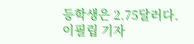등학생은 2.75달러다.
이필립 기자